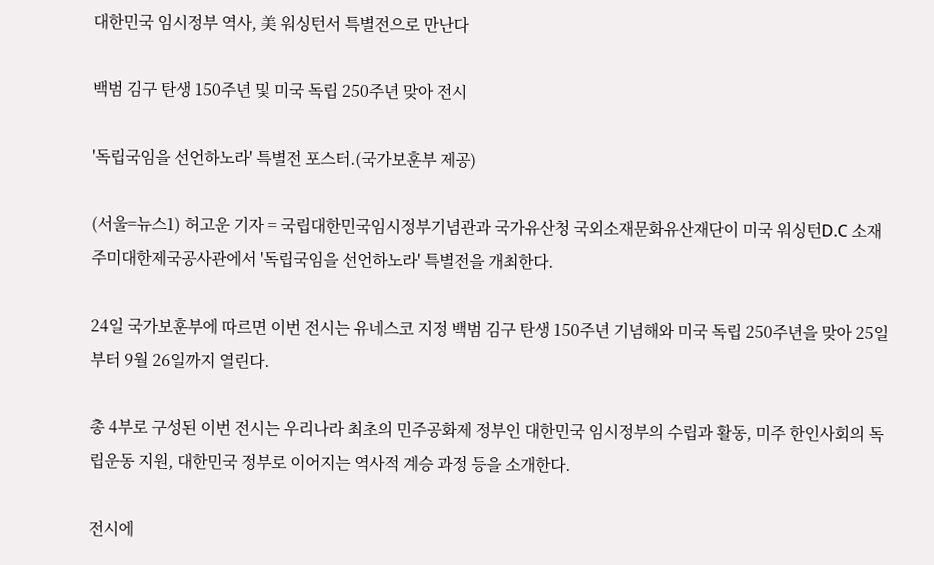대한민국 임시정부 역사, 美 워싱턴서 특별전으로 만난다

백범 김구 탄생 150주년 및 미국 독립 250주년 맞아 전시

'독립국임을 선언하노라' 특별전 포스터.(국가보훈부 제공)

(서울=뉴스1) 허고운 기자 = 국립대한민국임시정부기념관과 국가유산청 국외소재문화유산재단이 미국 워싱턴D.C 소재 주미대한제국공사관에서 '독립국임을 선언하노라' 특별전을 개최한다.

24일 국가보훈부에 따르면 이번 전시는 유네스코 지정 백범 김구 탄생 150주년 기념해와 미국 독립 250주년을 맞아 25일부터 9월 26일까지 열린다.

총 4부로 구성된 이번 전시는 우리나라 최초의 민주공화제 정부인 대한민국 임시정부의 수립과 활동, 미주 한인사회의 독립운동 지원, 대한민국 정부로 이어지는 역사적 계승 과정 등을 소개한다.

전시에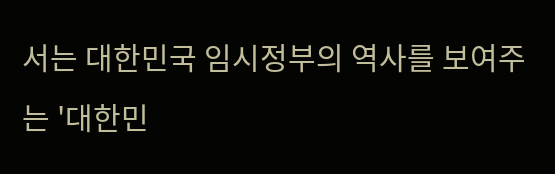서는 대한민국 임시정부의 역사를 보여주는 '대한민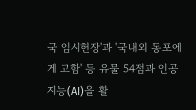국 임시헌장'과 '국내외 동포에게 고함' 등 유물 54점과 인공지능(AI)을 활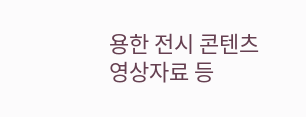용한 전시 콘텐츠 영상자료 등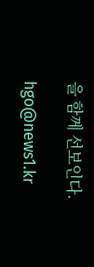을 함께 선보인다.

hgo@news1.kr